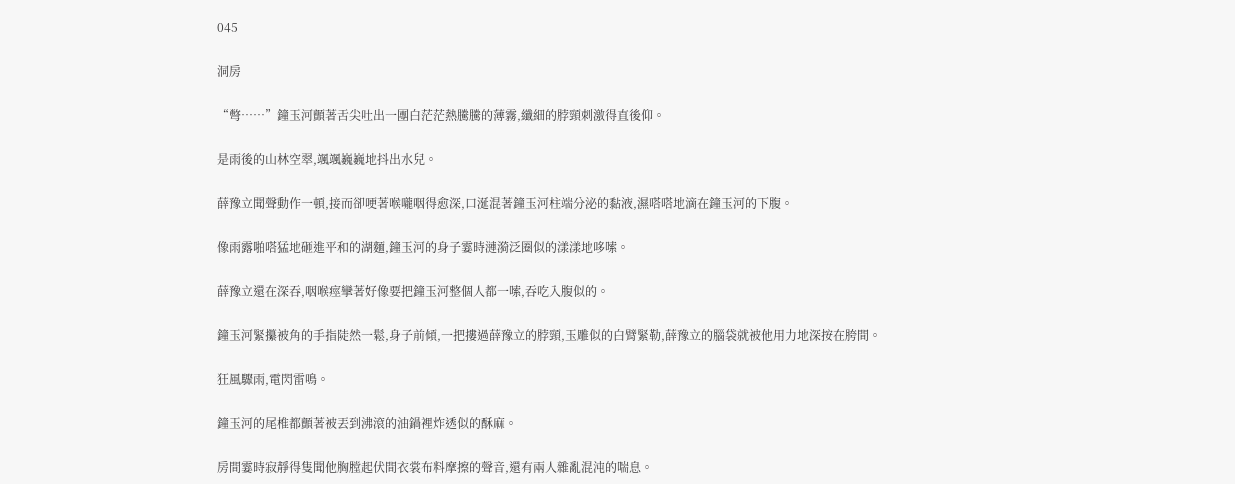045

洞房

“彆……”鐘玉河顫著舌尖吐出一團白茫茫熱騰騰的薄霧,纖細的脖頸刺激得直後仰。

是雨後的山林空翠,颯颯巍巍地抖出水兒。

薛豫立聞聲動作一頓,接而卻哽著喉嚨咽得愈深,口涎混著鐘玉河柱端分泌的黏液,濕嗒嗒地滴在鐘玉河的下腹。

像雨露啪嗒猛地砸進平和的湖麵,鐘玉河的身子霎時漣漪泛圈似的漾漾地哆嗦。

薛豫立還在深吞,咽喉痙攣著好像要把鐘玉河整個人都一嗦,吞吃入腹似的。

鐘玉河緊攥被角的手指陡然一鬆,身子前傾,一把摟過薛豫立的脖頸,玉雕似的白臂緊勒,薛豫立的腦袋就被他用力地深按在胯間。

狂風驟雨,電閃雷鳴。

鐘玉河的尾椎都顫著被丟到沸滾的油鍋裡炸透似的酥麻。

房間霎時寂靜得隻聞他胸膛起伏間衣裳布料摩擦的聲音,還有兩人雜亂混沌的喘息。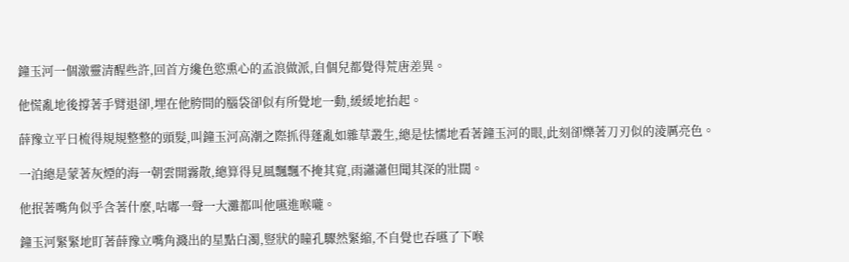鐘玉河一個激靈清醒些許,回首方纔色慾熏心的孟浪做派,自個兒都覺得荒唐差異。

他慌亂地後撐著手臂退卻,埋在他胯間的腦袋卻似有所覺地一動,緩緩地抬起。

薛豫立平日梳得規規整整的頭髮,叫鐘玉河高潮之際抓得蓬亂如雜草叢生,總是怯懦地看著鐘玉河的眼,此刻卻爍著刀刃似的淩厲亮色。

一泊總是蒙著灰煙的海一朝雲開霧散,總算得見風飄飄不掩其寬,雨瀟瀟但聞其深的壯闊。

他抿著嘴角似乎含著什麼,咕嘟一聲一大灘都叫他嚥進喉嚨。

鐘玉河緊緊地盯著薛豫立嘴角濺出的星點白濁,豎狀的瞳孔驟然緊縮,不自覺也吞嚥了下喉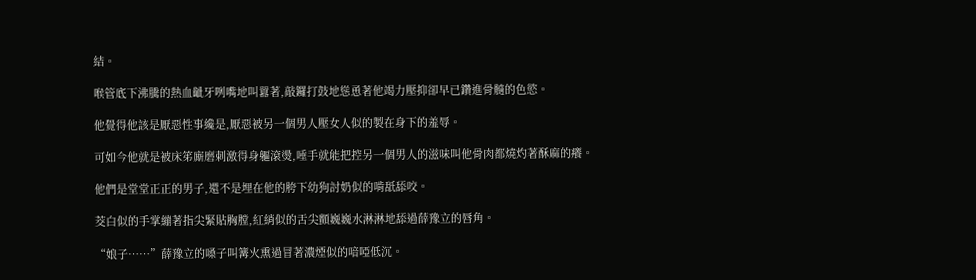結。

喉管底下沸騰的熱血齜牙咧嘴地叫囂著,敲鑼打鼓地慫恿著他竭力壓抑卻早已鑽進骨髓的色慾。

他覺得他該是厭惡性事纔是,厭惡被另一個男人壓女人似的製在身下的羞辱。

可如今他就是被床笫廝磨刺激得身軀滾燙,唾手就能把控另一個男人的滋味叫他骨肉都燒灼著酥麻的癢。

他們是堂堂正正的男子,還不是埋在他的胯下幼狗討奶似的啃舐舔咬。

茭白似的手掌繃著指尖緊貼胸膛,紅綃似的舌尖顫巍巍水淋淋地舔過薛豫立的唇角。

“娘子……”薛豫立的嗓子叫篝火熏過冒著濃煙似的喑啞低沉。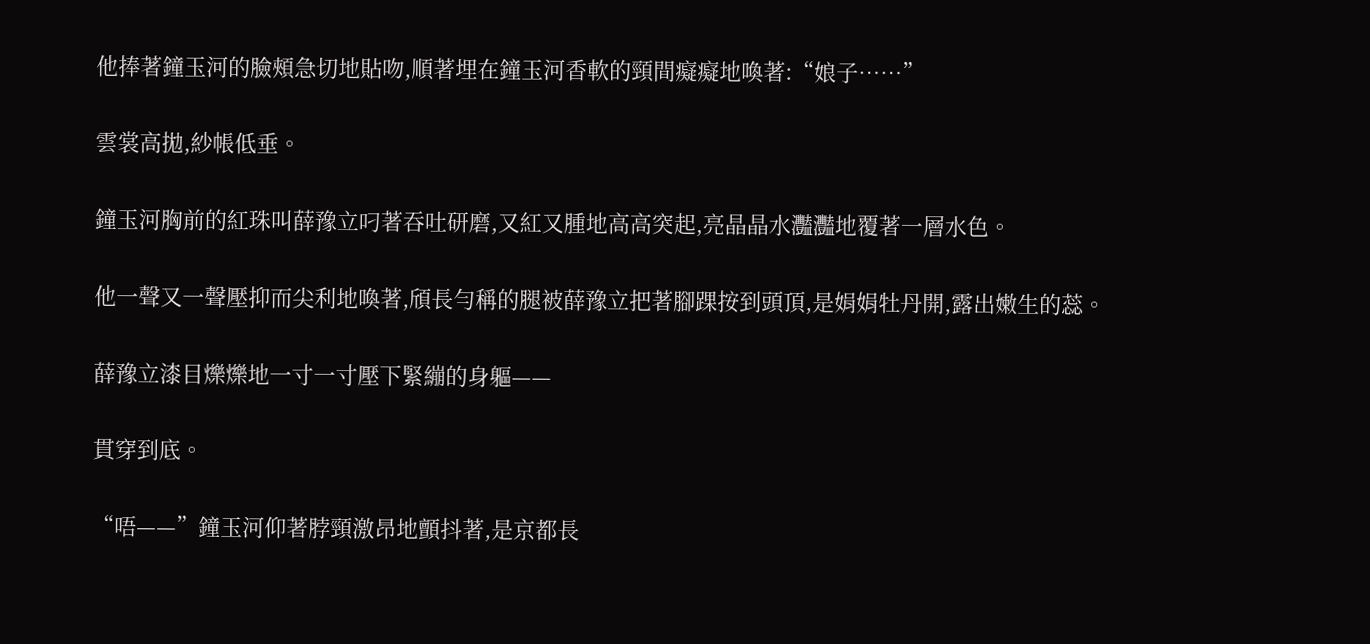他捧著鐘玉河的臉頰急切地貼吻,順著埋在鐘玉河香軟的頸間癡癡地喚著:“娘子……”

雲裳高拋,紗帳低垂。

鐘玉河胸前的紅珠叫薛豫立叼著吞吐研磨,又紅又腫地高高突起,亮晶晶水灩灩地覆著一層水色。

他一聲又一聲壓抑而尖利地喚著,頎長勻稱的腿被薛豫立把著腳踝按到頭頂,是娟娟牡丹開,露出嫩生的蕊。

薛豫立漆目爍爍地一寸一寸壓下緊繃的身軀——

貫穿到底。

“唔——”鐘玉河仰著脖頸激昂地顫抖著,是京都長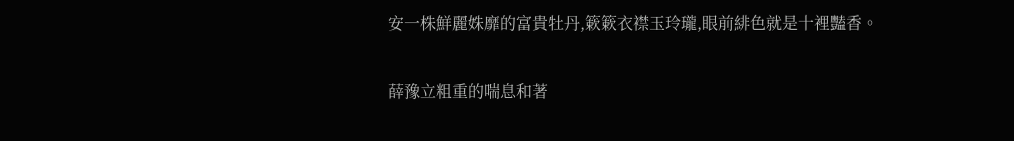安一株鮮麗姝靡的富貴牡丹,簌簌衣襟玉玲瓏,眼前緋色就是十裡豔香。

薛豫立粗重的喘息和著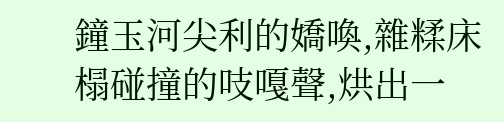鐘玉河尖利的嬌喚,雜糅床榻碰撞的吱嘎聲,烘出一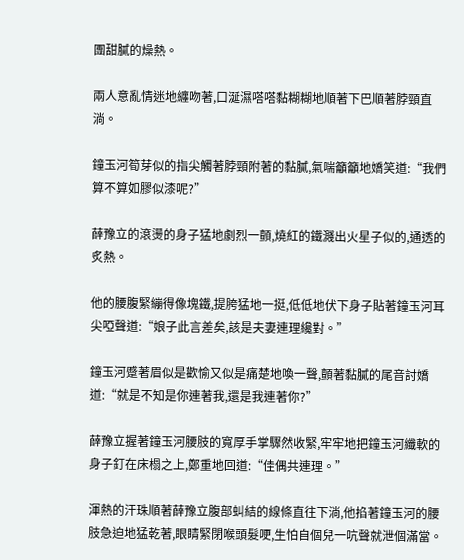團甜膩的燥熱。

兩人意亂情迷地纏吻著,口涎濕嗒嗒黏糊糊地順著下巴順著脖頸直淌。

鐘玉河筍芽似的指尖觸著脖頸附著的黏膩,氣喘籲籲地嬌笑道:“我們算不算如膠似漆呢?”

薛豫立的滾燙的身子猛地劇烈一顫,燒紅的鐵濺出火星子似的,通透的炙熱。

他的腰腹緊繃得像塊鐵,提胯猛地一挺,低低地伏下身子貼著鐘玉河耳尖啞聲道:“娘子此言差矣,該是夫妻連理纔對。”

鐘玉河蹙著眉似是歡愉又似是痛楚地喚一聲,顫著黏膩的尾音討嬌道:“就是不知是你連著我,還是我連著你?”

薛豫立握著鐘玉河腰肢的寬厚手掌驟然收緊,牢牢地把鐘玉河纖軟的身子釘在床榻之上,鄭重地回道:“佳偶共連理。”

渾熱的汗珠順著薛豫立腹部虯結的線條直往下淌,他掐著鐘玉河的腰肢急迫地猛乾著,眼睛緊閉喉頭髮哽,生怕自個兒一吭聲就泄個滿當。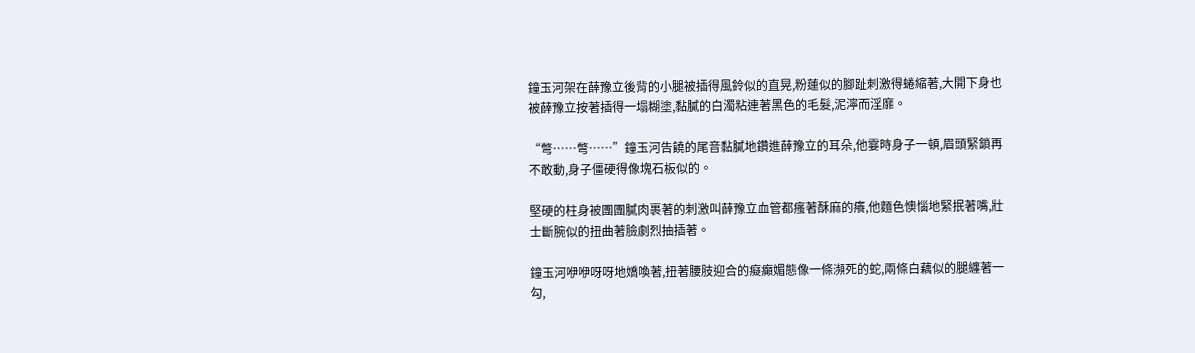鐘玉河架在薛豫立後背的小腿被插得風鈴似的直晃,粉蓮似的腳趾刺激得蜷縮著,大開下身也被薛豫立按著插得一塌糊塗,黏膩的白濁粘連著黑色的毛髮,泥濘而淫靡。

“彆……彆……”鐘玉河告饒的尾音黏膩地鑽進薛豫立的耳朵,他霎時身子一頓,眉頭緊鎖再不敢動,身子僵硬得像塊石板似的。

堅硬的柱身被團團膩肉裹著的刺激叫薛豫立血管都瘙著酥麻的癢,他麵色懊惱地緊抿著嘴,壯士斷腕似的扭曲著臉劇烈抽插著。

鐘玉河咿咿呀呀地嬌喚著,扭著腰肢迎合的癡癲媚態像一條瀕死的蛇,兩條白藕似的腿纏著一勾,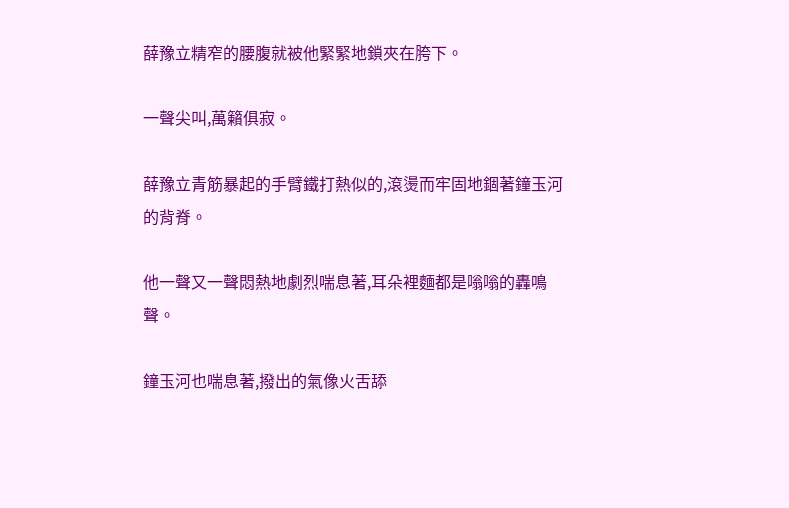薛豫立精窄的腰腹就被他緊緊地鎖夾在胯下。

一聲尖叫,萬籟俱寂。

薛豫立青筋暴起的手臂鐵打熱似的,滾燙而牢固地錮著鐘玉河的背脊。

他一聲又一聲悶熱地劇烈喘息著,耳朵裡麵都是嗡嗡的轟鳴聲。

鐘玉河也喘息著,撥出的氣像火舌舔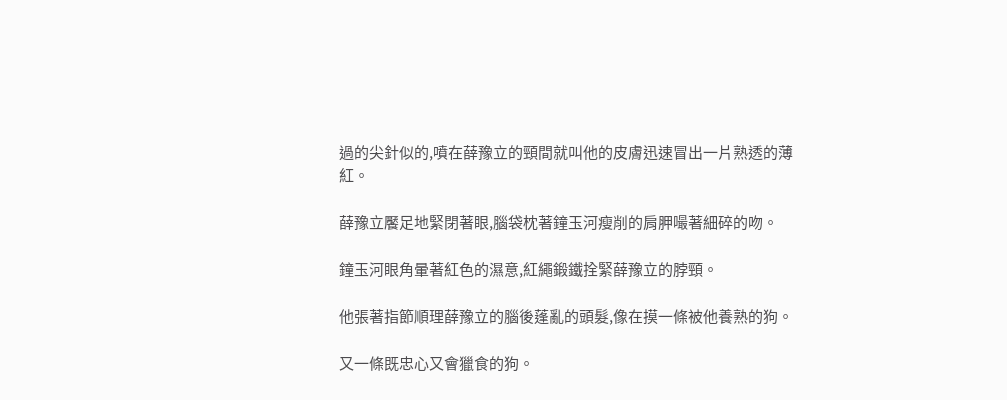過的尖針似的,噴在薛豫立的頸間就叫他的皮膚迅速冒出一片熟透的薄紅。

薛豫立饜足地緊閉著眼,腦袋枕著鐘玉河瘦削的肩胛嘬著細碎的吻。

鐘玉河眼角暈著紅色的濕意,紅繩鍛鐵拴緊薛豫立的脖頸。

他張著指節順理薛豫立的腦後蓬亂的頭髮,像在摸一條被他養熟的狗。

又一條既忠心又會獵食的狗。